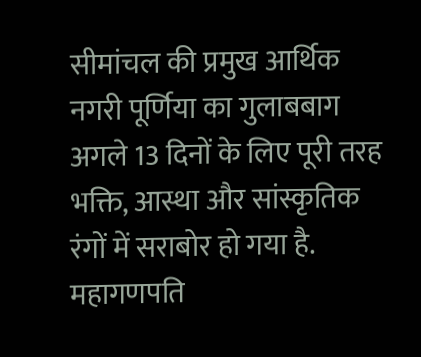सीमांचल की प्रमुख आर्थिक नगरी पूर्णिया का गुलाबबाग अगले 13 दिनों के लिए पूरी तरह भक्ति, आस्था और सांस्कृतिक रंगों में सराबोर हो गया है. महागणपति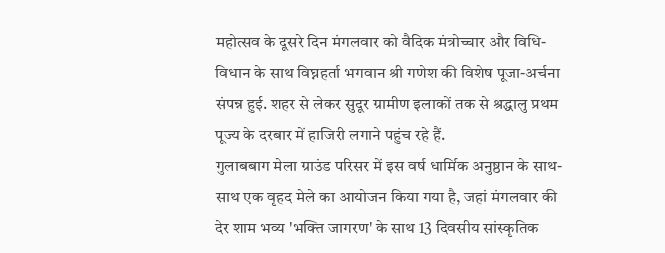महोत्सव के दूसरे दिन मंगलवार को वैदिक मंत्रोच्चार और विधि-विधान के साथ विघ्नहर्ता भगवान श्री गणेश की विशेष पूजा-अर्चना संपन्न हुई. शहर से लेकर सुदूर ग्रामीण इलाकों तक से श्रद्धालु प्रथम पूज्य के दरबार में हाजिरी लगाने पहुंच रहे हैं.
गुलाबबाग मेला ग्राउंड परिसर में इस वर्ष धार्मिक अनुष्ठान के साथ-साथ एक वृहद मेले का आयोजन किया गया है, जहां मंगलवार की देर शाम भव्य 'भक्ति जागरण' के साथ 13 दिवसीय सांस्कृतिक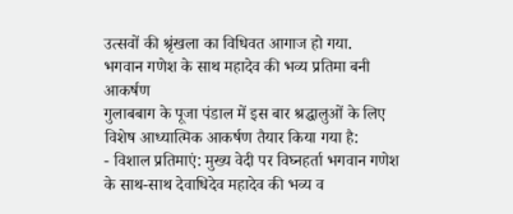उत्सवों की श्रृंखला का विधिवत आगाज हो गया.
भगवान गणेश के साथ महादेव की भव्य प्रतिमा बनी आकर्षण
गुलाबबाग के पूजा पंडाल में इस बार श्रद्धालुओं के लिए विशेष आध्यात्मिक आकर्षण तैयार किया गया है:
- विशाल प्रतिमाएं: मुख्य वेदी पर विघ्नहर्ता भगवान गणेश के साथ-साथ देवाधिदेव महादेव की भव्य व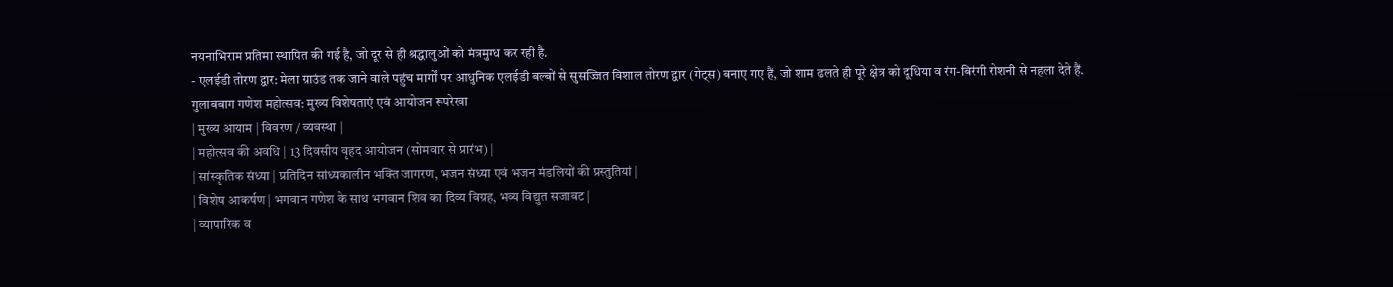नयनाभिराम प्रतिमा स्थापित की गई है, जो दूर से ही श्रद्धालुओं को मंत्रमुग्ध कर रही है.
- एलईडी तोरण द्वार: मेला ग्राउंड तक जाने वाले पहुंच मार्गों पर आधुनिक एलईडी बल्बों से सुसज्जित विशाल तोरण द्वार (गेट्स) बनाए गए हैं, जो शाम ढलते ही पूरे क्षेत्र को दूधिया व रंग-बिरंगी रोशनी से नहला देते हैं.
गुलाबबाग गणेश महोत्सव: मुख्य विशेषताएं एवं आयोजन रूपरेखा
| मुख्य आयाम | विवरण / व्यवस्था |
| महोत्सव की अवधि | 13 दिवसीय वृहद आयोजन (सोमवार से प्रारंभ) |
| सांस्कृतिक संध्या | प्रतिदिन सांध्यकालीन भक्ति जागरण, भजन संध्या एवं भजन मंडलियों की प्रस्तुतियां |
| विशेष आकर्षण | भगवान गणेश के साथ भगवान शिव का दिव्य विग्रह, भव्य विद्युत सजावट |
| व्यापारिक व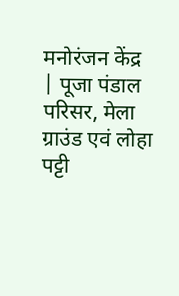मनोरंजन केंद्र | पूजा पंडाल परिसर, मेला ग्राउंड एवं लोहा पट्टी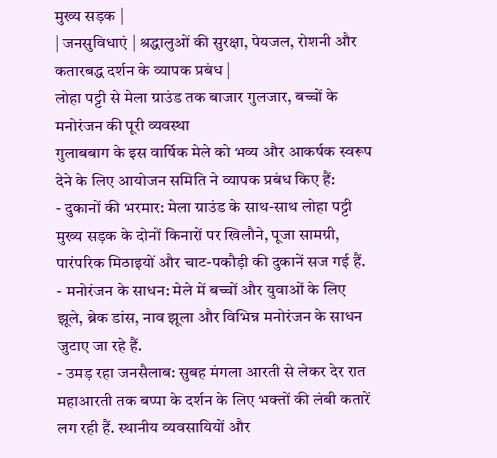मुख्य सड़क |
| जनसुविधाएं | श्रद्धालुओं की सुरक्षा, पेयजल, रोशनी और कतारबद्ध दर्शन के व्यापक प्रबंध |
लोहा पट्टी से मेला ग्राउंड तक बाजार गुलजार, बच्चों के मनोरंजन की पूरी व्यवस्था
गुलाबबाग के इस वार्षिक मेले को भव्य और आकर्षक स्वरूप देने के लिए आयोजन समिति ने व्यापक प्रबंध किए हैं:
- दुकानों की भरमार: मेला ग्राउंड के साथ-साथ लोहा पट्टी मुख्य सड़क के दोनों किनारों पर खिलौने, पूजा सामग्री, पारंपरिक मिठाइयों और चाट-पकौड़ी की दुकानें सज गई हैं.
- मनोरंजन के साधन: मेले में बच्चों और युवाओं के लिए झूले, ब्रेक डांस, नाव झूला और विभिन्न मनोरंजन के साधन जुटाए जा रहे हैं.
- उमड़ रहा जनसैलाब: सुबह मंगला आरती से लेकर देर रात महाआरती तक बप्पा के दर्शन के लिए भक्तों की लंबी कतारें लग रही हैं. स्थानीय व्यवसायियों और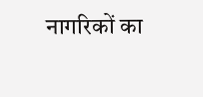नागरिकों का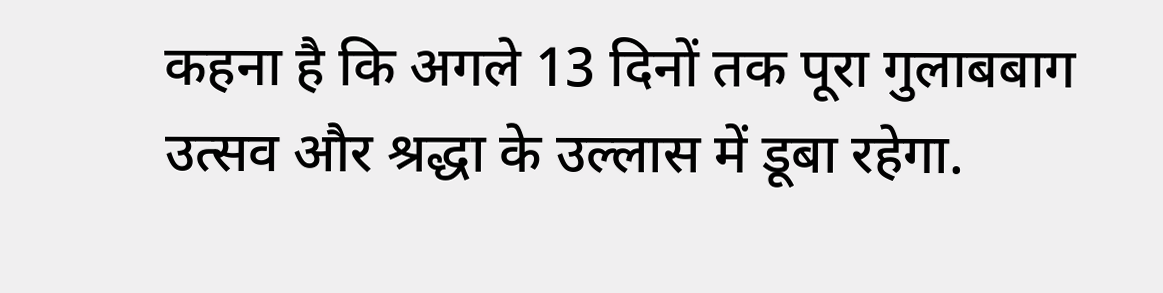कहना है कि अगले 13 दिनों तक पूरा गुलाबबाग उत्सव और श्रद्धा के उल्लास में डूबा रहेगा.